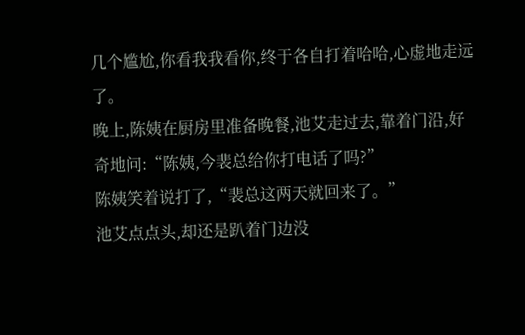几个尴尬,你看我我看你,终于各自打着哈哈,心虚地走远了。
晚上,陈姨在厨房里准备晚餐,池艾走过去,靠着门沿,好奇地问:“陈姨,今裴总给你打电话了吗?”
陈姨笑着说打了,“裴总这两天就回来了。”
池艾点点头,却还是趴着门边没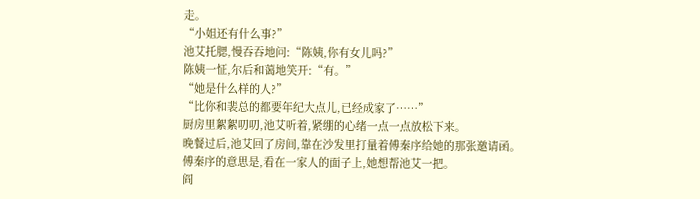走。
“小姐还有什么事?”
池艾托腮,慢吞吞地问:“陈姨,你有女儿吗?”
陈姨一怔,尔后和蔼地笑开:“有。”
“她是什么样的人?”
“比你和裴总的都要年纪大点儿,已经成家了……”
厨房里絮絮叨叨,池艾听着,紧绷的心绪一点一点放松下来。
晚餐过后,池艾回了房间,靠在沙发里打量着傅秦序给她的那张邀请函。
傅秦序的意思是,看在一家人的面子上,她想帮池艾一把。
阎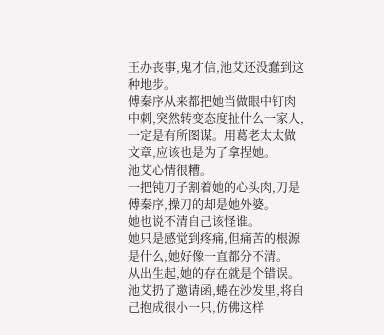王办丧事,鬼才信,池艾还没蠢到这种地步。
傅秦序从来都把她当做眼中钉肉中刺,突然转变态度扯什么一家人,一定是有所图谋。用葛老太太做文章,应该也是为了拿捏她。
池艾心情很糟。
一把钝刀子割着她的心头肉,刀是傅秦序,操刀的却是她外婆。
她也说不清自己该怪谁。
她只是感觉到疼痛,但痛苦的根源是什么,她好像一直都分不清。
从出生起,她的存在就是个错误。
池艾扔了邀请函,蜷在沙发里,将自己抱成很小一只,仿佛这样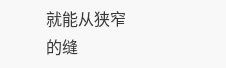就能从狭窄的缝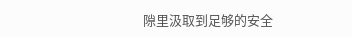隙里汲取到足够的安全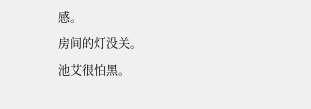感。
房间的灯没关。
池艾很怕黑。